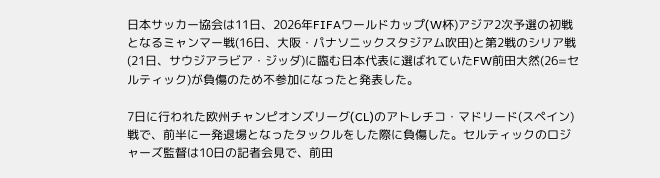日本サッカー協会は11日、2026年FIFAワールドカップ(W杯)アジア2次予選の初戦となるミャンマー戦(16日、大阪・パナソニックスタジアム吹田)と第2戦のシリア戦(21日、サウジアラビア・ジッダ)に臨む日本代表に選ばれていたFW前田大然(26=セルティック)が負傷のため不参加になったと発表した。

7日に行われた欧州チャンピオンズリーグ(CL)のアトレチコ・マドリード(スペイン)戦で、前半に一発退場となったタックルをした際に負傷した。セルティックのロジャーズ監督は10日の記者会見で、前田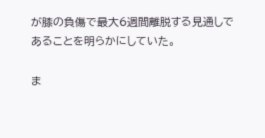が膝の負傷で最大6週間離脱する見通しであることを明らかにしていた。

ま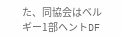た、同協会はベルギー1部ヘントDF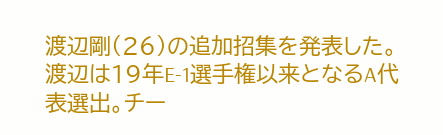渡辺剛(26)の追加招集を発表した。渡辺は19年E-1選手権以来となるA代表選出。チー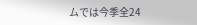ムでは今季全24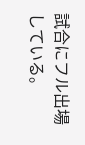試合にフル出場している。